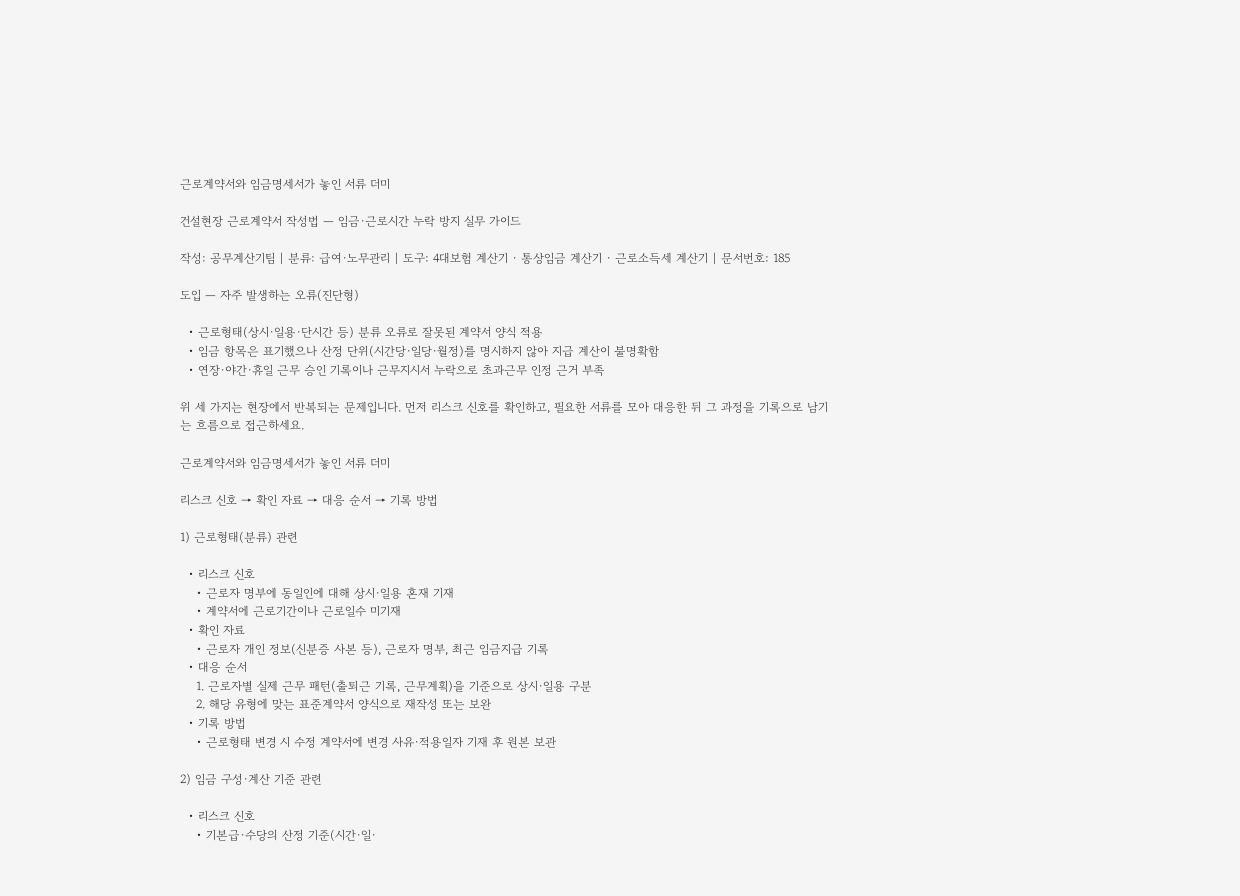근로계약서와 임금명세서가 놓인 서류 더미

건설현장 근로계약서 작성법 — 임금·근로시간 누락 방지 실무 가이드

작성: 공무계산기팀 | 분류: 급여·노무관리 | 도구: 4대보험 계산기 · 통상임금 계산기 · 근로소득세 계산기 | 문서번호: 185

도입 — 자주 발생하는 오류(진단형)

  • 근로형태(상시·일용·단시간 등) 분류 오류로 잘못된 계약서 양식 적용
  • 임금 항목은 표기했으나 산정 단위(시간당·일당·월정)를 명시하지 않아 지급 계산이 불명확함
  • 연장·야간·휴일 근무 승인 기록이나 근무지시서 누락으로 초과근무 인정 근거 부족

위 세 가지는 현장에서 반복되는 문제입니다. 먼저 리스크 신호를 확인하고, 필요한 서류를 모아 대응한 뒤 그 과정을 기록으로 남기는 흐름으로 접근하세요.

근로계약서와 임금명세서가 놓인 서류 더미

리스크 신호 → 확인 자료 → 대응 순서 → 기록 방법

1) 근로형태(분류) 관련

  • 리스크 신호
    • 근로자 명부에 동일인에 대해 상시·일용 혼재 기재
    • 계약서에 근로기간이나 근로일수 미기재
  • 확인 자료
    • 근로자 개인 정보(신분증 사본 등), 근로자 명부, 최근 임금지급 기록
  • 대응 순서
    1. 근로자별 실제 근무 패턴(출퇴근 기록, 근무계획)을 기준으로 상시·일용 구분
    2. 해당 유형에 맞는 표준계약서 양식으로 재작성 또는 보완
  • 기록 방법
    • 근로형태 변경 시 수정 계약서에 변경 사유·적용일자 기재 후 원본 보관

2) 임금 구성·계산 기준 관련

  • 리스크 신호
    • 기본급·수당의 산정 기준(시간·일·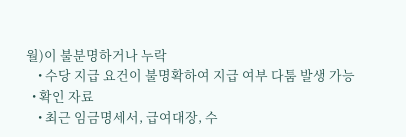월)이 불분명하거나 누락
    • 수당 지급 요건이 불명확하여 지급 여부 다툼 발생 가능
  • 확인 자료
    • 최근 임금명세서, 급여대장, 수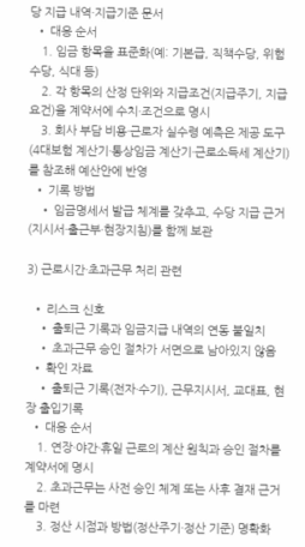당 지급 내역·지급기준 문서
  • 대응 순서
    1. 임금 항목을 표준화(예: 기본급, 직책수당, 위험수당, 식대 등)
    2. 각 항목의 산정 단위와 지급조건(지급주기, 지급요건)을 계약서에 수치·조건으로 명시
    3. 회사 부담 비용·근로자 실수령 예측은 제공 도구(4대보험 계산기·통상임금 계산기·근로소득세 계산기)를 참조해 예산안에 반영
  • 기록 방법
    • 임금명세서 발급 체계를 갖추고, 수당 지급 근거(지시서·출근부·현장지침)를 함께 보관

3) 근로시간·초과근무 처리 관련

  • 리스크 신호
    • 출퇴근 기록과 임금지급 내역의 연동 불일치
    • 초과근무 승인 절차가 서면으로 남아있지 않음
  • 확인 자료
    • 출퇴근 기록(전자·수기), 근무지시서, 교대표, 현장 출입기록
  • 대응 순서
    1. 연장·야간·휴일 근로의 계산 원칙과 승인 절차를 계약서에 명시
    2. 초과근무는 사전 승인 체계 또는 사후 결재 근거를 마련
    3. 정산 시점과 방법(정산주기·정산 기준) 명확화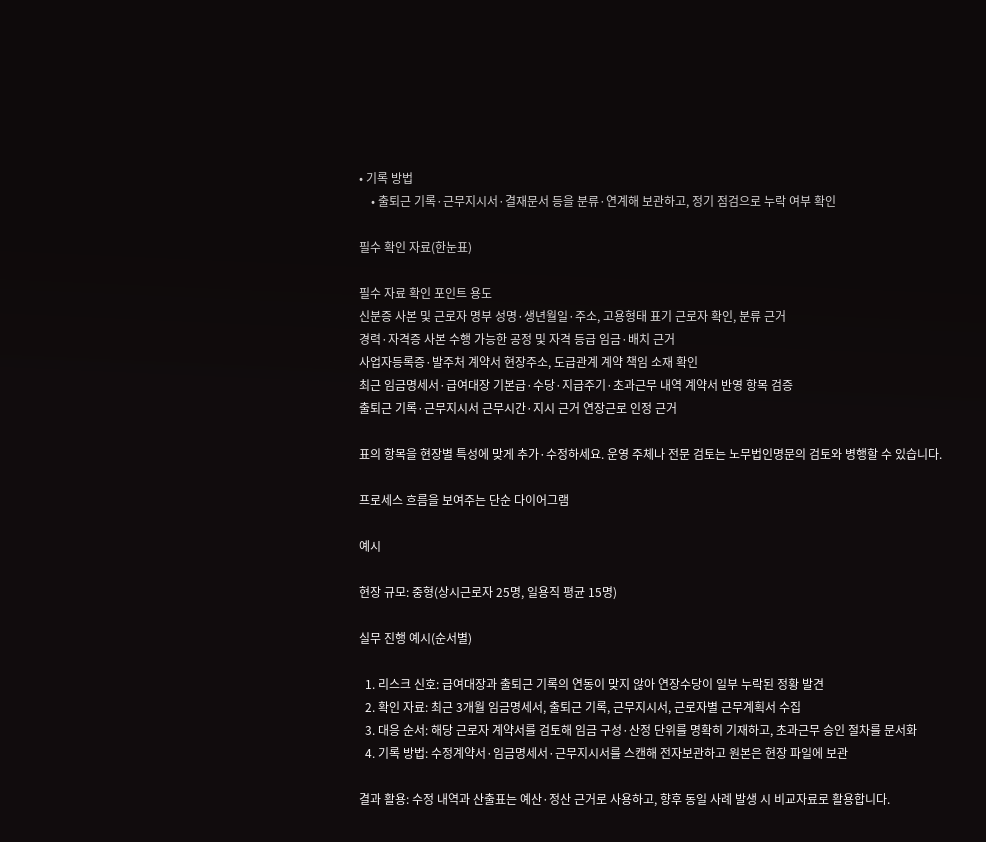• 기록 방법
    • 출퇴근 기록·근무지시서·결재문서 등을 분류·연계해 보관하고, 정기 점검으로 누락 여부 확인

필수 확인 자료(한눈표)

필수 자료 확인 포인트 용도
신분증 사본 및 근로자 명부 성명·생년월일·주소, 고용형태 표기 근로자 확인, 분류 근거
경력·자격증 사본 수행 가능한 공정 및 자격 등급 임금·배치 근거
사업자등록증·발주처 계약서 현장주소, 도급관계 계약 책임 소재 확인
최근 임금명세서·급여대장 기본급·수당·지급주기·초과근무 내역 계약서 반영 항목 검증
출퇴근 기록·근무지시서 근무시간·지시 근거 연장근로 인정 근거

표의 항목을 현장별 특성에 맞게 추가·수정하세요. 운영 주체나 전문 검토는 노무법인명문의 검토와 병행할 수 있습니다.

프로세스 흐름을 보여주는 단순 다이어그램

예시

현장 규모: 중형(상시근로자 25명, 일용직 평균 15명)

실무 진행 예시(순서별)

  1. 리스크 신호: 급여대장과 출퇴근 기록의 연동이 맞지 않아 연장수당이 일부 누락된 정황 발견
  2. 확인 자료: 최근 3개월 임금명세서, 출퇴근 기록, 근무지시서, 근로자별 근무계획서 수집
  3. 대응 순서: 해당 근로자 계약서를 검토해 임금 구성·산정 단위를 명확히 기재하고, 초과근무 승인 절차를 문서화
  4. 기록 방법: 수정계약서·임금명세서·근무지시서를 스캔해 전자보관하고 원본은 현장 파일에 보관

결과 활용: 수정 내역과 산출표는 예산·정산 근거로 사용하고, 향후 동일 사례 발생 시 비교자료로 활용합니다.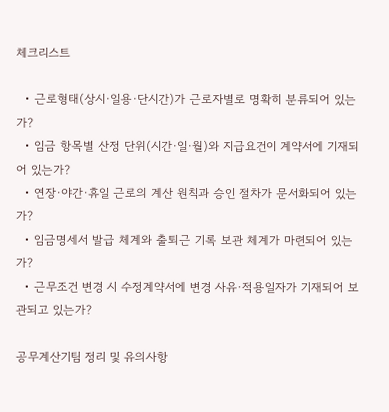체크리스트

  • 근로형태(상시·일용·단시간)가 근로자별로 명확히 분류되어 있는가?
  • 임금 항목별 산정 단위(시간·일·월)와 지급요건이 계약서에 기재되어 있는가?
  • 연장·야간·휴일 근로의 계산 원칙과 승인 절차가 문서화되어 있는가?
  • 임금명세서 발급 체계와 출퇴근 기록 보관 체계가 마련되어 있는가?
  • 근무조건 변경 시 수정계약서에 변경 사유·적용일자가 기재되어 보관되고 있는가?

공무계산기팀 정리 및 유의사항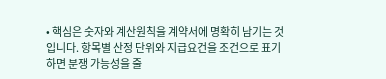• 핵심은 숫자와 계산원칙을 계약서에 명확히 남기는 것입니다. 항목별 산정 단위와 지급요건을 조건으로 표기하면 분쟁 가능성을 줄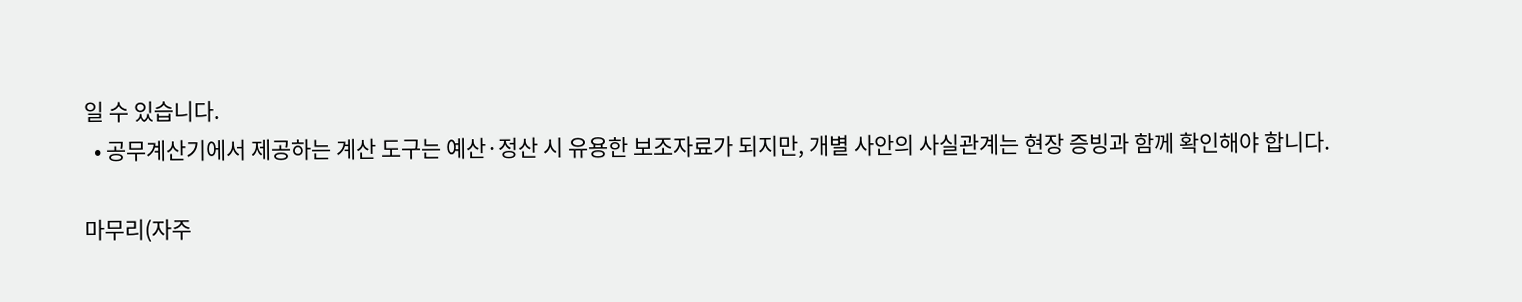일 수 있습니다.
  • 공무계산기에서 제공하는 계산 도구는 예산·정산 시 유용한 보조자료가 되지만, 개별 사안의 사실관계는 현장 증빙과 함께 확인해야 합니다.

마무리(자주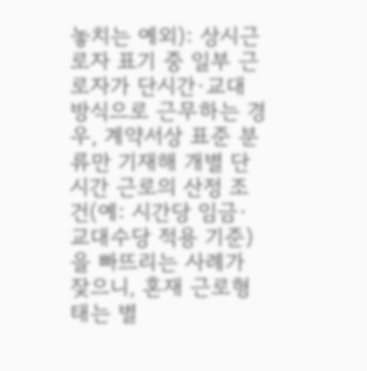놓치는 예외): 상시근로자 표기 중 일부 근로자가 단시간·교대 방식으로 근무하는 경우, 계약서상 표준 분류만 기재해 개별 단시간 근로의 산정 조건(예: 시간당 임금·교대수당 적용 기준)을 빠뜨리는 사례가 잦으니, 혼재 근로형태는 별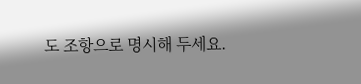도 조항으로 명시해 두세요.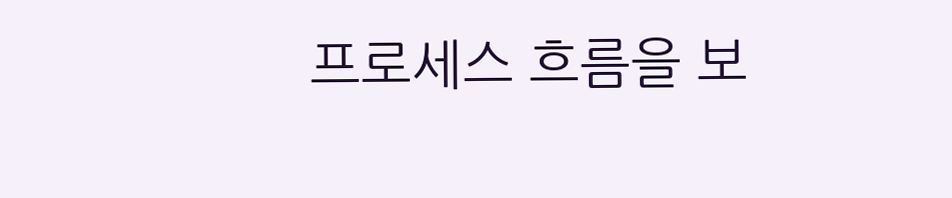프로세스 흐름을 보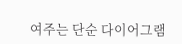여주는 단순 다이어그램